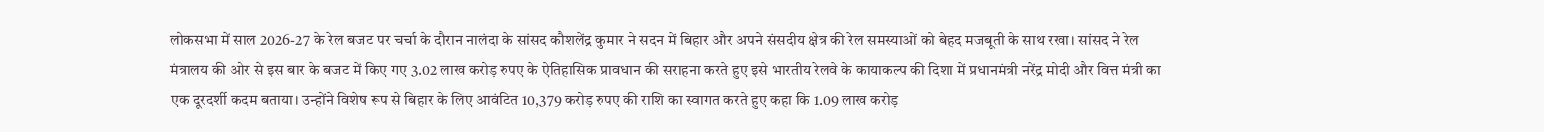लोकसभा में साल 2026-27 के रेल बजट पर चर्चा के दौरान नालंदा के सांसद कौशलेंद्र कुमार ने सदन में बिहार और अपने संसदीय क्षेत्र की रेल समस्याओं को बेहद मजबूती के साथ रखा। सांसद ने रेल मंत्रालय की ओर से इस बार के बजट में किए गए 3.02 लाख करोड़ रुपए के ऐतिहासिक प्रावधान की सराहना करते हुए इसे भारतीय रेलवे के कायाकल्प की दिशा में प्रधानमंत्री नरेंद्र मोदी और वित्त मंत्री का एक दूरदर्शी कदम बताया। उन्होंने विशेष रूप से बिहार के लिए आवंटित 10,379 करोड़ रुपए की राशि का स्वागत करते हुए कहा कि 1.09 लाख करोड़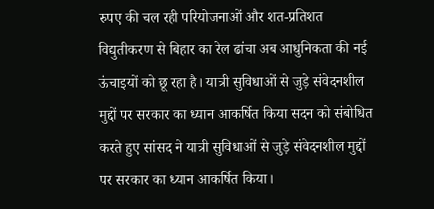रुपए की चल रही परियोजनाओं और शत-प्रतिशत विद्युतीकरण से बिहार का रेल ढांचा अब आधुनिकता की नई ऊंचाइयों को छू रहा है। यात्री सुविधाओं से जुड़े संवेदनशील मुद्दों पर सरकार का ध्यान आकर्षित किया सदन को संबोधित करते हुए सांसद ने यात्री सुविधाओं से जुड़े संवेदनशील मुद्दों पर सरकार का ध्यान आकर्षित किया।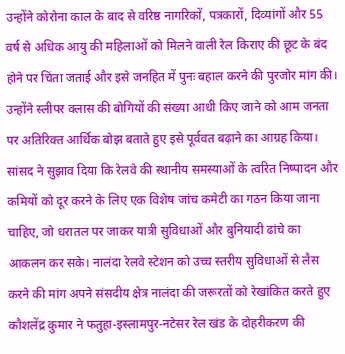उन्होंने कोरोना काल के बाद से वरिष्ठ नागरिकों, पत्रकारों, दिव्यांगों और 55 वर्ष से अधिक आयु की महिलाओं को मिलने वाली रेल किराए की छूट के बंद होने पर चिंता जताई और इसे जनहित में पुनः बहाल करने की पुरजोर मांग की। उन्होंने स्लीपर क्लास की बोगियों की संख्या आधी किए जाने को आम जनता पर अतिरिक्त आर्थिक बोझ बताते हुए इसे पूर्ववत बढ़ाने का आग्रह किया। सांसद ने सुझाव दिया कि रेलवे की स्थानीय समस्याओं के त्वरित निष्पादन और कमियों को दूर करने के लिए एक विशेष जांच कमेटी का गठन किया जाना चाहिए, जो धरातल पर जाकर यात्री सुविधाओं और बुनियादी ढांचे का आकलन कर सके। नालंदा रेलवे स्टेशन को उच्च स्तरीय सुविधाओं से लैस करने की मांग अपने संसदीय क्षेत्र नालंदा की जरूरतों को रेखांकित करते हुए कौशलेंद्र कुमार ने फतुहा-इस्लामपुर-नटेसर रेल खंड के दोहरीकरण की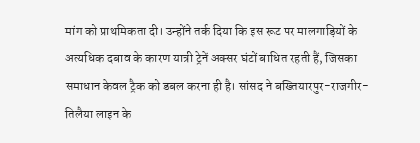मांग को प्राथमिकता दी। उन्होंने तर्क दिया कि इस रूट पर मालगाड़ियों के अत्यधिक दबाव के कारण यात्री ट्रेनें अक्सर घंटों बाधित रहती हैं, जिसका समाधान केवल ट्रैक को डबल करना ही है। सांसद ने बख्तियारपुर-राजगीर-तिलैया लाइन के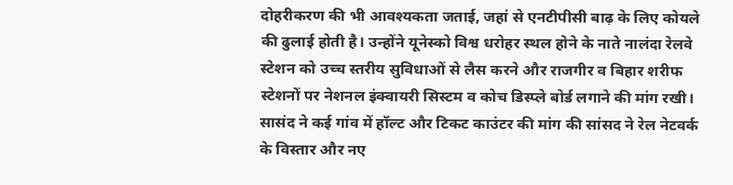दोहरीकरण की भी आवश्यकता जताई, जहां से एनटीपीसी बाढ़ के लिए कोयले की ढुलाई होती है। उन्होंने यूनेस्को विश्व धरोहर स्थल होने के नाते नालंदा रेलवे स्टेशन को उच्च स्तरीय सुविधाओं से लैस करने और राजगीर व बिहार शरीफ स्टेशनों पर नेशनल इंक्वायरी सिस्टम व कोच डिस्प्ले बोर्ड लगाने की मांग रखी। सासंद ने कई गांव में हॉल्ट और टिकट काउंटर की मांग की सांसद ने रेल नेटवर्क के विस्तार और नए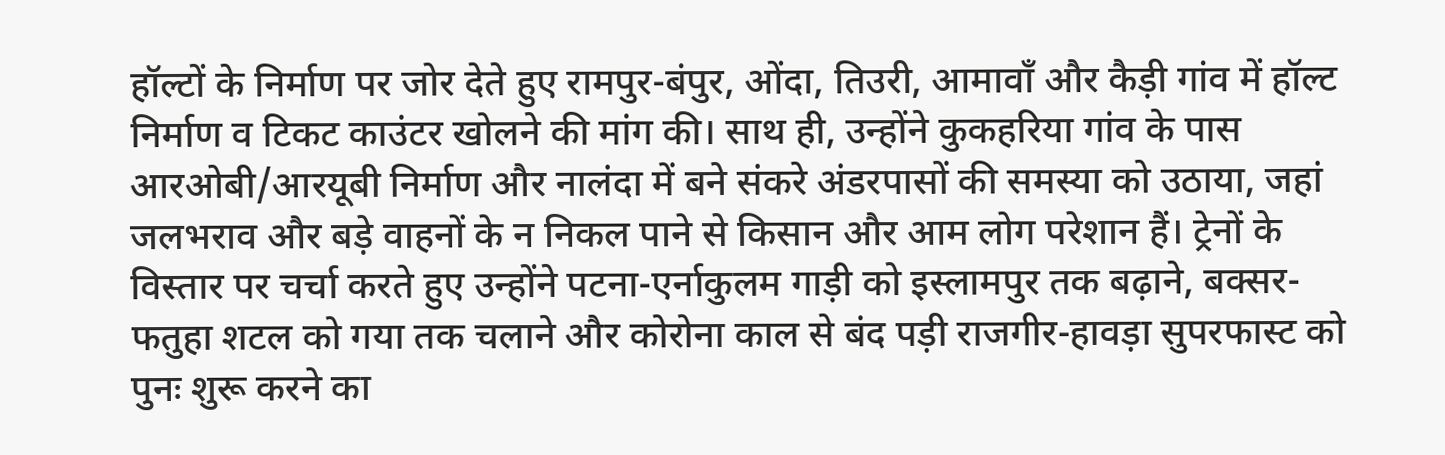हॉल्टों के निर्माण पर जोर देते हुए रामपुर-बंपुर, ओंदा, तिउरी, आमावाँ और कैड़ी गांव में हॉल्ट निर्माण व टिकट काउंटर खोलने की मांग की। साथ ही, उन्होंने कुकहरिया गांव के पास आरओबी/आरयूबी निर्माण और नालंदा में बने संकरे अंडरपासों की समस्या को उठाया, जहां जलभराव और बड़े वाहनों के न निकल पाने से किसान और आम लोग परेशान हैं। ट्रेनों के विस्तार पर चर्चा करते हुए उन्होंने पटना-एर्नाकुलम गाड़ी को इस्लामपुर तक बढ़ाने, बक्सर-फतुहा शटल को गया तक चलाने और कोरोना काल से बंद पड़ी राजगीर-हावड़ा सुपरफास्ट को पुनः शुरू करने का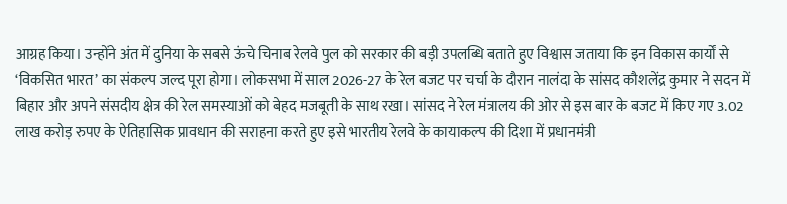आग्रह किया। उन्होंने अंत में दुनिया के सबसे ऊंचे चिनाब रेलवे पुल को सरकार की बड़ी उपलब्धि बताते हुए विश्वास जताया कि इन विकास कार्यों से ‘विकसित भारत’ का संकल्प जल्द पूरा होगा। लोकसभा में साल 2026-27 के रेल बजट पर चर्चा के दौरान नालंदा के सांसद कौशलेंद्र कुमार ने सदन में बिहार और अपने संसदीय क्षेत्र की रेल समस्याओं को बेहद मजबूती के साथ रखा। सांसद ने रेल मंत्रालय की ओर से इस बार के बजट में किए गए 3.02 लाख करोड़ रुपए के ऐतिहासिक प्रावधान की सराहना करते हुए इसे भारतीय रेलवे के कायाकल्प की दिशा में प्रधानमंत्री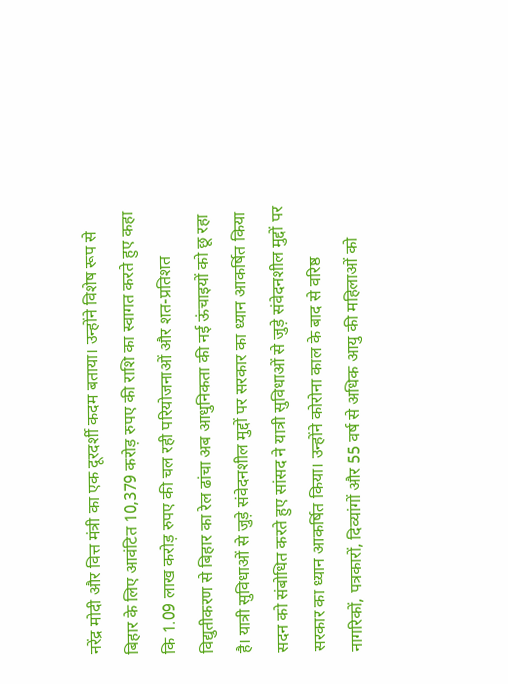नरेंद्र मोदी और वित्त मंत्री का एक दूरदर्शी कदम बताया। उन्होंने विशेष रूप से बिहार के लिए आवंटित 10,379 करोड़ रुपए की राशि का स्वागत करते हुए कहा कि 1.09 लाख करोड़ रुपए की चल रही परियोजनाओं और शत-प्रतिशत विद्युतीकरण से बिहार का रेल ढांचा अब आधुनिकता की नई ऊंचाइयों को छू रहा है। यात्री सुविधाओं से जुड़े संवेदनशील मुद्दों पर सरकार का ध्यान आकर्षित किया सदन को संबोधित करते हुए सांसद ने यात्री सुविधाओं से जुड़े संवेदनशील मुद्दों पर सरकार का ध्यान आकर्षित किया। उन्होंने कोरोना काल के बाद से वरिष्ठ नागरिकों, पत्रकारों, दिव्यांगों और 55 वर्ष से अधिक आयु की महिलाओं को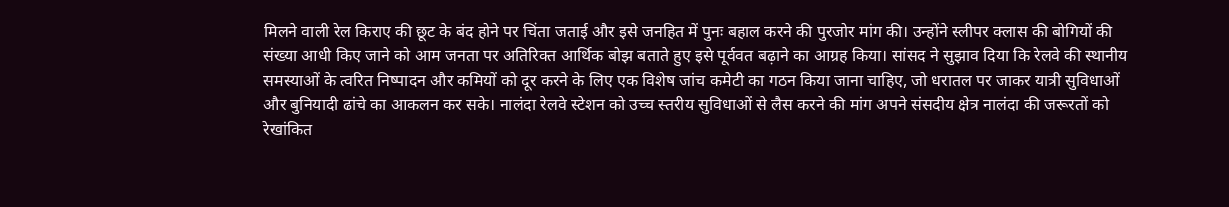मिलने वाली रेल किराए की छूट के बंद होने पर चिंता जताई और इसे जनहित में पुनः बहाल करने की पुरजोर मांग की। उन्होंने स्लीपर क्लास की बोगियों की संख्या आधी किए जाने को आम जनता पर अतिरिक्त आर्थिक बोझ बताते हुए इसे पूर्ववत बढ़ाने का आग्रह किया। सांसद ने सुझाव दिया कि रेलवे की स्थानीय समस्याओं के त्वरित निष्पादन और कमियों को दूर करने के लिए एक विशेष जांच कमेटी का गठन किया जाना चाहिए, जो धरातल पर जाकर यात्री सुविधाओं और बुनियादी ढांचे का आकलन कर सके। नालंदा रेलवे स्टेशन को उच्च स्तरीय सुविधाओं से लैस करने की मांग अपने संसदीय क्षेत्र नालंदा की जरूरतों को रेखांकित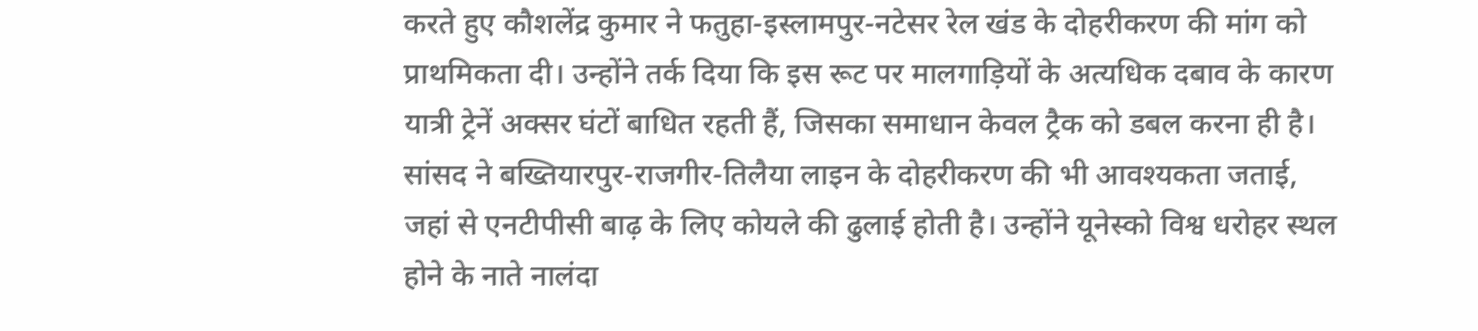करते हुए कौशलेंद्र कुमार ने फतुहा-इस्लामपुर-नटेसर रेल खंड के दोहरीकरण की मांग को प्राथमिकता दी। उन्होंने तर्क दिया कि इस रूट पर मालगाड़ियों के अत्यधिक दबाव के कारण यात्री ट्रेनें अक्सर घंटों बाधित रहती हैं, जिसका समाधान केवल ट्रैक को डबल करना ही है। सांसद ने बख्तियारपुर-राजगीर-तिलैया लाइन के दोहरीकरण की भी आवश्यकता जताई, जहां से एनटीपीसी बाढ़ के लिए कोयले की ढुलाई होती है। उन्होंने यूनेस्को विश्व धरोहर स्थल होने के नाते नालंदा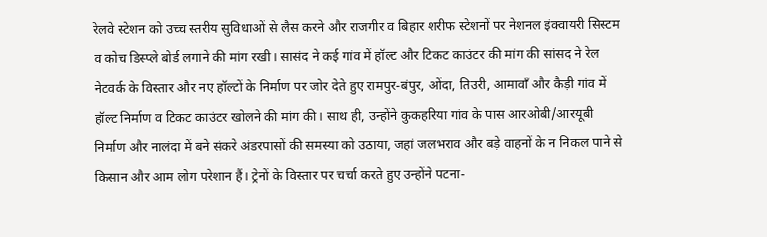रेलवे स्टेशन को उच्च स्तरीय सुविधाओं से लैस करने और राजगीर व बिहार शरीफ स्टेशनों पर नेशनल इंक्वायरी सिस्टम व कोच डिस्प्ले बोर्ड लगाने की मांग रखी। सासंद ने कई गांव में हॉल्ट और टिकट काउंटर की मांग की सांसद ने रेल नेटवर्क के विस्तार और नए हॉल्टों के निर्माण पर जोर देते हुए रामपुर-बंपुर, ओंदा, तिउरी, आमावाँ और कैड़ी गांव में हॉल्ट निर्माण व टिकट काउंटर खोलने की मांग की। साथ ही, उन्होंने कुकहरिया गांव के पास आरओबी/आरयूबी निर्माण और नालंदा में बने संकरे अंडरपासों की समस्या को उठाया, जहां जलभराव और बड़े वाहनों के न निकल पाने से किसान और आम लोग परेशान हैं। ट्रेनों के विस्तार पर चर्चा करते हुए उन्होंने पटना-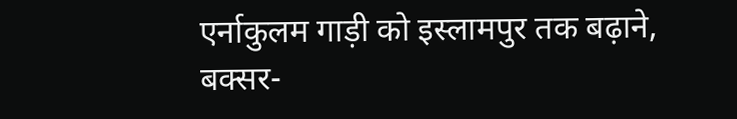एर्नाकुलम गाड़ी को इस्लामपुर तक बढ़ाने, बक्सर-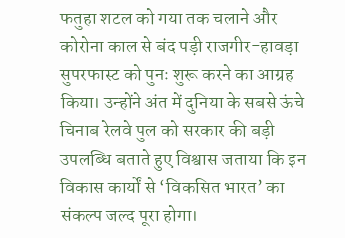फतुहा शटल को गया तक चलाने और कोरोना काल से बंद पड़ी राजगीर-हावड़ा सुपरफास्ट को पुनः शुरू करने का आग्रह किया। उन्होंने अंत में दुनिया के सबसे ऊंचे चिनाब रेलवे पुल को सरकार की बड़ी उपलब्धि बताते हुए विश्वास जताया कि इन विकास कार्यों से ‘विकसित भारत’ का संकल्प जल्द पूरा होगा।